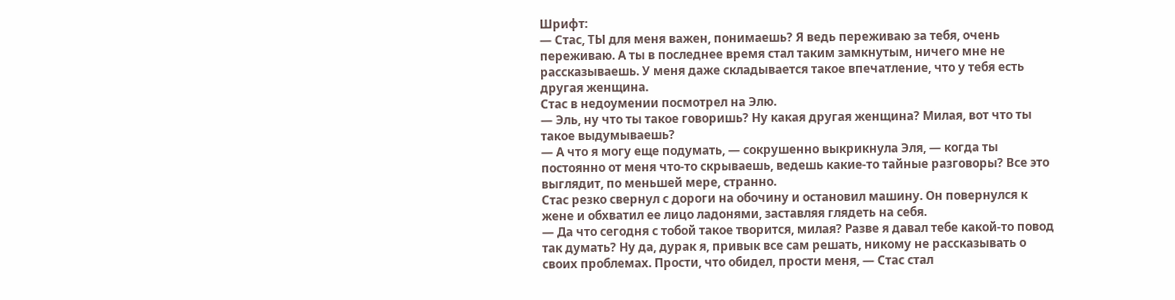Шрифт:
— Стас, ТЫ для меня важен, понимаешь? Я ведь переживаю за тебя, очень переживаю. А ты в последнее время стал таким замкнутым, ничего мне не рассказываешь. У меня даже складывается такое впечатление, что у тебя есть другая женщина.
Стас в недоумении посмотрел на Элю.
— Эль, ну что ты такое говоришь? Ну какая другая женщина? Милая, вот что ты такое выдумываешь?
— А что я могу еще подумать, — сокрушенно выкрикнула Эля, — когда ты постоянно от меня что-то скрываешь, ведешь какие-то тайные разговоры? Все это выглядит, по меньшей мере, странно.
Стас резко свернул с дороги на обочину и остановил машину. Он повернулся к жене и обхватил ее лицо ладонями, заставляя глядеть на себя.
— Да что сегодня с тобой такое творится, милая? Разве я давал тебе какой-то повод так думать? Ну да, дурак я, привык все сам решать, никому не рассказывать о своих проблемах. Прости, что обидел, прости меня, — Стас стал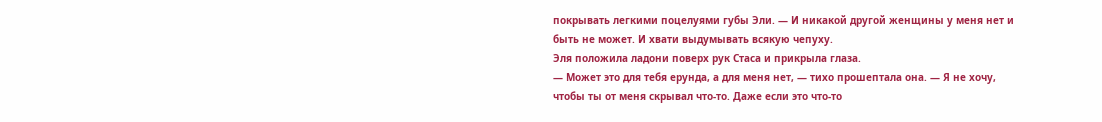покрывать легкими поцелуями губы Эли. — И никакой другой женщины у меня нет и быть не может. И хвати выдумывать всякую чепуху.
Эля положила ладони поверх рук Стаса и прикрыла глаза.
— Может это для тебя ерунда, а для меня нет, — тихо прошептала она. — Я не хочу, чтобы ты от меня скрывал что-то. Даже если это что-то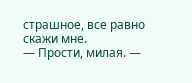страшное, все равно скажи мне.
— Прости, милая. —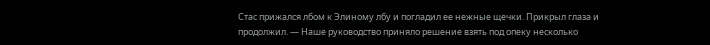Стас прижался лбом к Элиному лбу и погладил ее нежные щечки. Прикрыл глаза и продолжил. — Наше руководство приняло решение взять под опеку несколько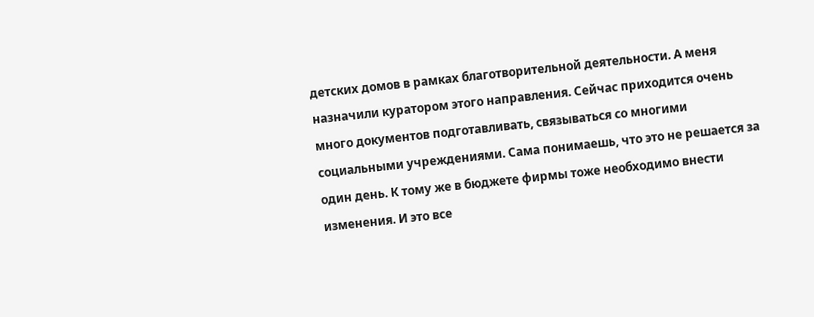детских домов в рамках благотворительной деятельности. А меня назначили куратором этого направления. Сейчас приходится очень много документов подготавливать, связываться со многими социальными учреждениями. Сама понимаешь, что это не решается за один день. К тому же в бюджете фирмы тоже необходимо внести изменения. И это все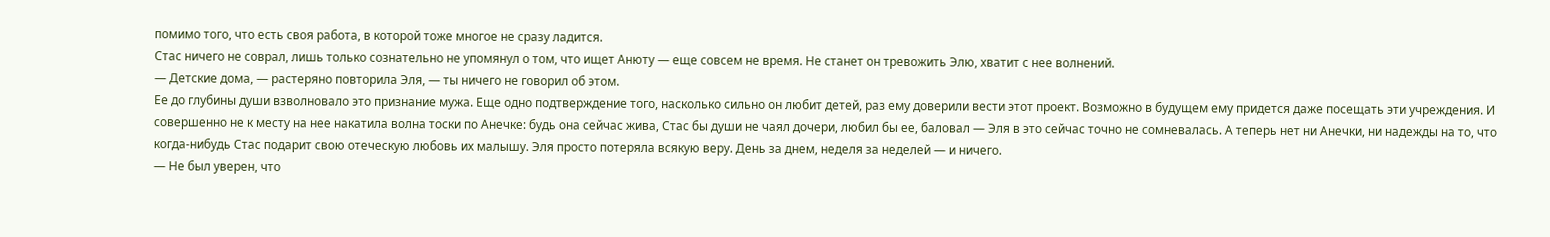помимо того, что есть своя работа, в которой тоже многое не сразу ладится.
Стас ничего не соврал, лишь только сознательно не упомянул о том, что ищет Анюту — еще совсем не время. Не станет он тревожить Элю, хватит с нее волнений.
— Детские дома, — растеряно повторила Эля, — ты ничего не говорил об этом.
Ее до глубины души взволновало это признание мужа. Еще одно подтверждение того, насколько сильно он любит детей, раз ему доверили вести этот проект. Возможно в будущем ему придется даже посещать эти учреждения. И совершенно не к месту на нее накатила волна тоски по Анечке: будь она сейчас жива, Стас бы души не чаял дочери, любил бы ее, баловал — Эля в это сейчас точно не сомневалась. А теперь нет ни Анечки, ни надежды на то, что когда-нибудь Стас подарит свою отеческую любовь их малышу. Эля просто потеряла всякую веру. День за днем, неделя за неделей — и ничего.
— Не был уверен, что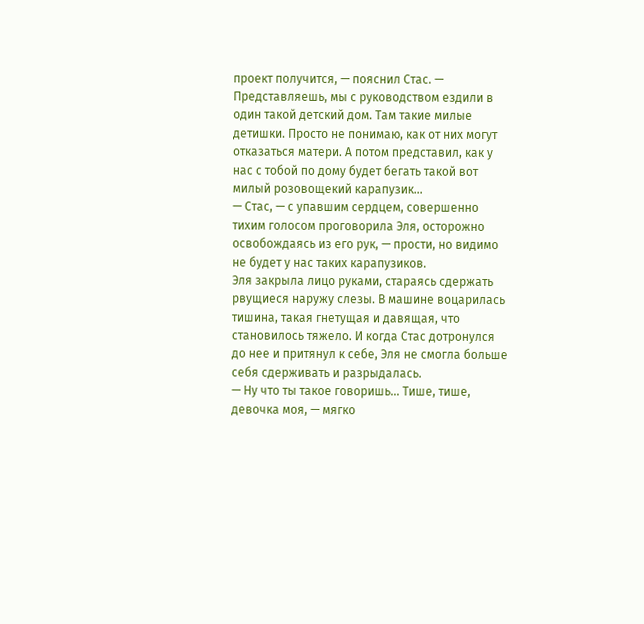проект получится, — пояснил Стас. — Представляешь, мы с руководством ездили в один такой детский дом. Там такие милые детишки. Просто не понимаю, как от них могут отказаться матери. А потом представил, как у нас с тобой по дому будет бегать такой вот милый розовощекий карапузик…
— Стас, — с упавшим сердцем, совершенно тихим голосом проговорила Эля, осторожно освобождаясь из его рук, — прости, но видимо не будет у нас таких карапузиков.
Эля закрыла лицо руками, стараясь сдержать рвущиеся наружу слезы. В машине воцарилась тишина, такая гнетущая и давящая, что становилось тяжело. И когда Стас дотронулся до нее и притянул к себе, Эля не смогла больше себя сдерживать и разрыдалась.
— Ну что ты такое говоришь… Тише, тише, девочка моя, — мягко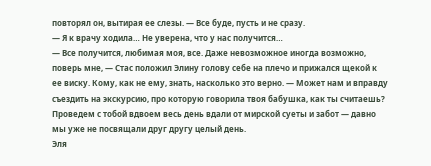повторял он, вытирая ее слезы. — Все буде, пусть и не сразу.
— Я к врачу ходила… Не уверена, что у нас получится…
— Все получится, любимая моя, все. Даже невозможное иногда возможно, поверь мне, — Стас положил Элину голову себе на плечо и прижался щекой к ее виску. Кому, как не ему, знать, насколько это верно. — Может нам и вправду съездить на экскурсию, про которую говорила твоя бабушка, как ты считаешь? Проведем с тобой вдвоем весь день вдали от мирской суеты и забот — давно мы уже не посвящали друг другу целый день.
Эля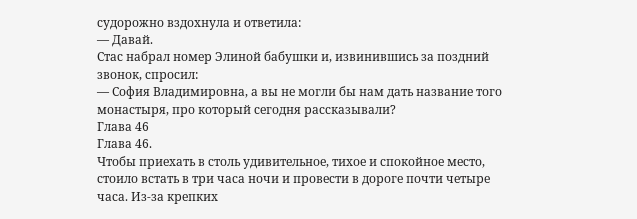судорожно вздохнула и ответила:
— Давай.
Стас набрал номер Элиной бабушки и, извинившись за поздний звонок, спросил:
— София Владимировна, а вы не могли бы нам дать название того монастыря, про который сегодня рассказывали?
Глава 46
Глава 46.
Чтобы приехать в столь удивительное, тихое и спокойное место, стоило встать в три часа ночи и провести в дороге почти четыре часа. Из-за крепких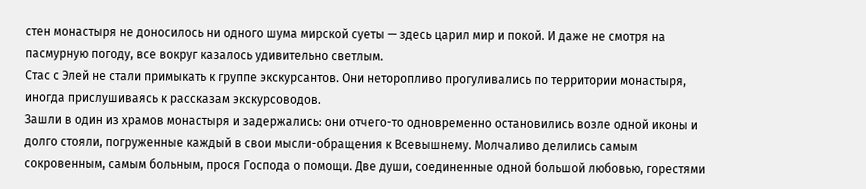стен монастыря не доносилось ни одного шума мирской суеты — здесь царил мир и покой. И даже не смотря на пасмурную погоду, все вокруг казалось удивительно светлым.
Стас с Элей не стали примыкать к группе экскурсантов. Они неторопливо прогуливались по территории монастыря, иногда прислушиваясь к рассказам экскурсоводов.
Зашли в один из храмов монастыря и задержались: они отчего-то одновременно остановились возле одной иконы и долго стояли, погруженные каждый в свои мысли-обращения к Всевышнему. Молчаливо делились самым сокровенным, самым больным, прося Господа о помощи. Две души, соединенные одной большой любовью, горестями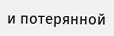и потерянной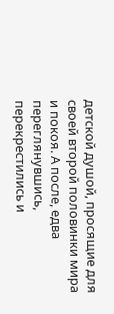детской душой, просящие для своей второй половинки мира и покоя. А после, едва переглянувшись, перекрестились и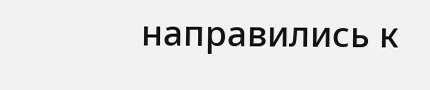направились к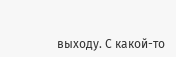выходу. С какой-то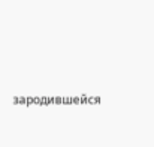зародившейся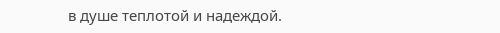в душе теплотой и надеждой.